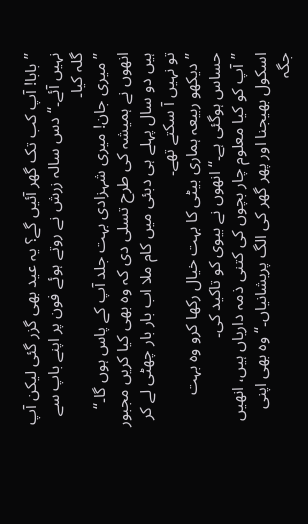’’بابا! آپ کب تک گھر آئیں گے؟ یہ عید بھی گزر گئی لیکن آپ نہیں آئے۔‘‘ دس سالہ زرش نے روتے ہوئے فون پر اپنے باپ سے گلہ کیا۔
’’میری جان! میری شہزادی بہت جلد آپ کے پاس ہوں گا۔‘‘ انھوں نے ہمیشہ کی طرح تسلی دی کہ وہ بھی کیا کریں مجبور ہیں دو سال پہلے ہی دبئی میں کام ملا اب بار بار چھٹی لے کر تو نہیں آ سکتے تھے۔
’’دیکھو ربیعہ ہماری بیٹی کا بہت خیال رکھا کرو وہ بہت حساس ہوگئی ہے۔‘‘ انھوں نے بیوی کو تاکید کی۔
’’آپ کو کیا معلوم چار بچوں کی کتنی ذمہ داریاں ہیں، انھیں اسکول بھیجنا اور پھر گھر کی الگ پریشانیاں۔‘‘ وہ بھی اپنی جگہ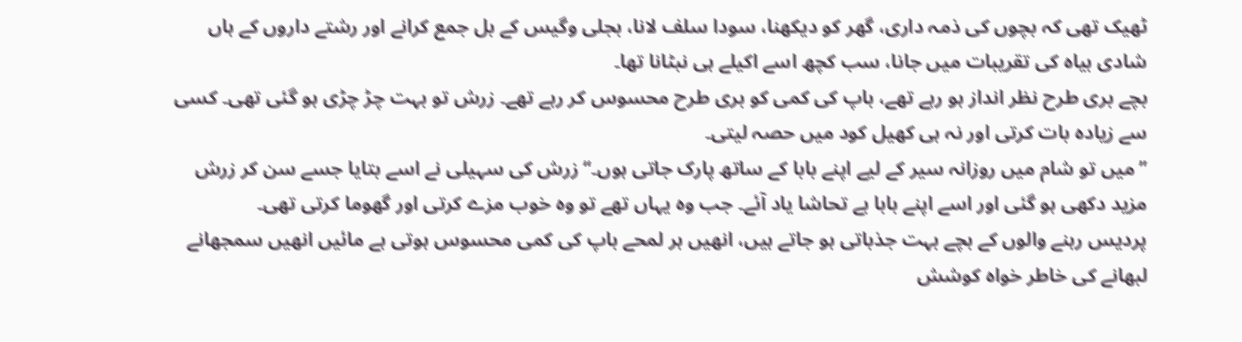ٹھیک تھی کہ بچوں کی ذمہ داری، گھر کو دیکھنا، سودا سلف لانا، بجلی وگیس کے بل جمع کرانے اور رشتے داروں کے ہاں شادی بیاہ کی تقریبات میں جانا، سب کچھ اسے اکیلے ہی نبٹانا تھا۔
بچے بری طرح نظر انداز ہو رہے تھے، باپ کی کمی کو بری طرح محسوس کر رہے تھے۔ زرش تو بہت چڑ چڑی ہو گئی تھی۔ کسی سے زیادہ بات کرتی اور نہ ہی کھیل کود میں حصہ لیتی۔
’’میں تو شام میں روزانہ سیر کے لیے اپنے بابا کے ساتھ پارک جاتی ہوں۔‘‘ زرش کی سہیلی نے اسے بتایا جسے سن کر زرش مزید دکھی ہو گئی اور اسے اپنے بابا بے تحاشا یاد آئے۔ جب وہ یہاں تھے تو وہ خوب مزے کرتی اور گھوما کرتی تھی۔
پردیس رہنے والوں کے بچے بہت جذباتی ہو جاتے ہیں، انھیں ہر لمحے باپ کی کمی محسوس ہوتی ہے مائیں انھیں سمجھانے لبھانے کی خاطر خواہ کوشش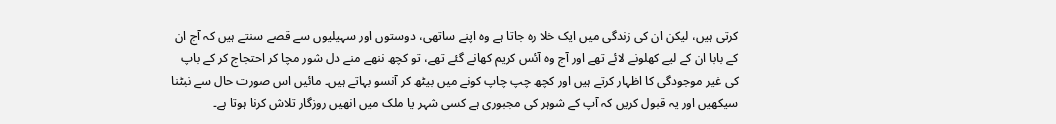کرتی ہیں، لیکن ان کی زندگی میں ایک خلا رہ جاتا ہے وہ اپنے ساتھی، دوستوں اور سہیلیوں سے قصے سنتے ہیں کہ آج ان کے بابا ان کے لیے کھلونے لائے تھے اور آج وہ آئس کریم کھانے گئے تھے، تو کچھ ننھے منے دل شور مچا کر احتجاج کر کے باپ کی غیر موجودگی کا اظہار کرتے ہیں اور کچھ چپ چاپ کونے میں بیٹھ کر آنسو بہاتے ہیں۔ مائیں اس صورت حال سے نبٹنا سیکھیں اور یہ قبول کریں کہ آپ کے شوہر کی مجبوری ہے کسی شہر یا ملک میں انھیں روزگار تلاش کرنا ہوتا ہے۔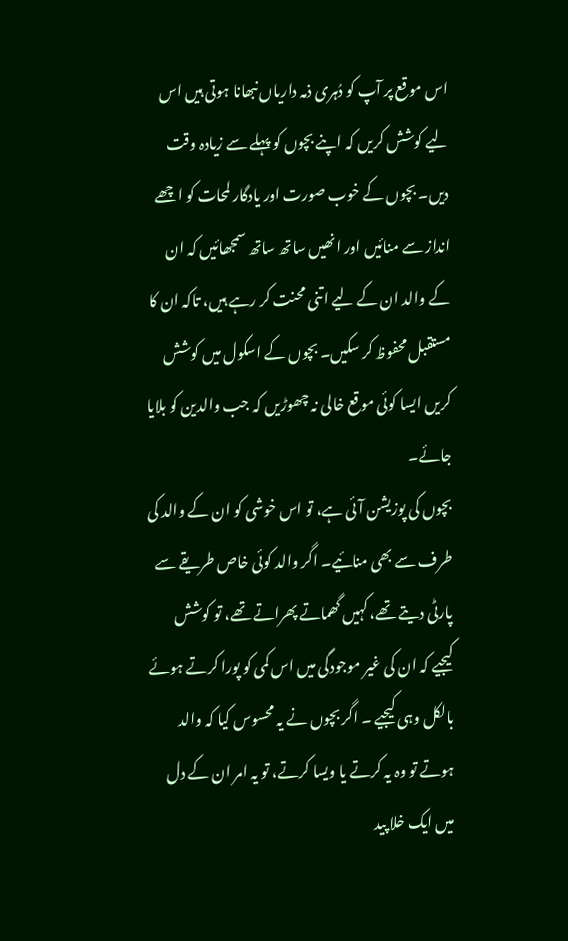اس موقع پر آپ کو دُہری ذمہ داریاں نبھانا ہوتی ہیں اس لیے کوشش کریں کہ اپنے بچوں کو پہلے سے زیادہ وقت دیں۔ بچوں کے خوب صورت اور یادگار لمحات کو اچھے انداز سے منائیں اور انھیں ساتھ ساتھ سمجھائیں کہ ان کے والد ان کے لیے اتنی محنت کر رہے ہیں، تاکہ ان کا مستقبل محفوظ کر سکیں۔ بچوں کے اسکول میں کوشش کریں ایسا کوئی موقع خالی نہ چھوڑیں کہ جب والدین کو بلایا جائے۔
بچوں کی پوزیشن آئی ہے، تو اس خوشی کو ان کے والد کی طرف سے بھی منائیے۔ اگر والد کوئی خاص طریقے سے پارٹی دیتے تھے، کہیں گھماتے پھراتے تھے، تو کوشش کیجیے کہ ان کی غیر موجودگی میں اس کمی کو پورا کرتے ہوئے بالکل وہی کیجیے ۔ اگر بچوں نے یہ محسوس کیا کہ والد ہوتے تو وہ یہ کرتے یا ویسا کرتے، تو یہ امر ان کے دل میں ایک خلا پید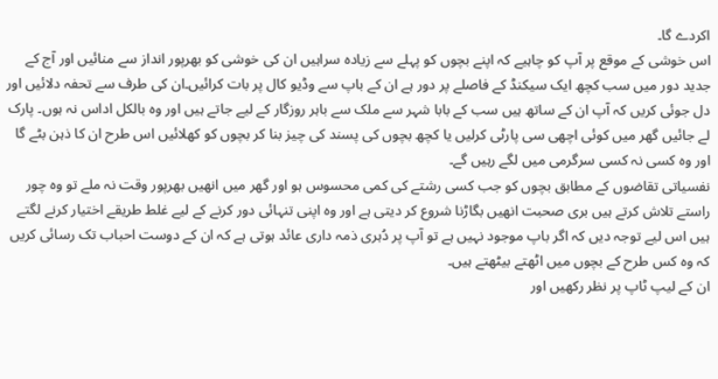اکردے گا۔
اس خوشی کے موقع پر آپ کو چاہیے کہ اپنے بچوں کو پہلے سے زیادہ سراہیں ان کی خوشی کو بھرپور انداز سے منائیں اور آج کے جدید دور میں سب کچھ ایک سیکنڈ کے فاصلے پر دور ہے ان کے باپ سے وڈیو کال پر بات کرائیں۔ان کی طرف سے تحفہ دلائیں اور دل جوئی کریں کہ آپ ان کے ساتھ ہیں سب کے بابا شہر سے ملک سے باہر روزگار کے لیے جاتے ہیں اور وہ بالکل اداس نہ ہوں۔ پارک لے جائیں گھر میں کوئی اچھی سی پارٹی کرلیں یا کچھ بچوں کی پسند کی چیز بنا کر بچوں کو کھلائیں اس طرح ان کا ذہن بٹے گا اور وہ کسی نہ کسی سرگرمی میں لگے رہیں گے۔
نفسیاتی تقاضوں کے مطابق بچوں کو جب کسی رشتے کی کمی محسوس ہو اور گھر میں انھیں بھرپور وقت نہ ملے تو وہ چور راستے تلاش کرتے ہیں بری صحبت انھیں بگاڑنا شروع کر دیتی ہے اور وہ اپنی تنہائی دور کرنے کے لیے غلط طریقے اختیار کرنے لگتے ہیں اس لیے توجہ دیں کہ اگر باپ موجود نہیں ہے تو آپ پر دُہری ذمہ داری عائد ہوتی ہے کہ ان کے دوست احباب تک رسائی کریں کہ وہ کس طرح کے بچوں میں اٹھتے بیٹھتے ہیں۔
ان کے لیپ ٹاپ پر نظر رکھیں اور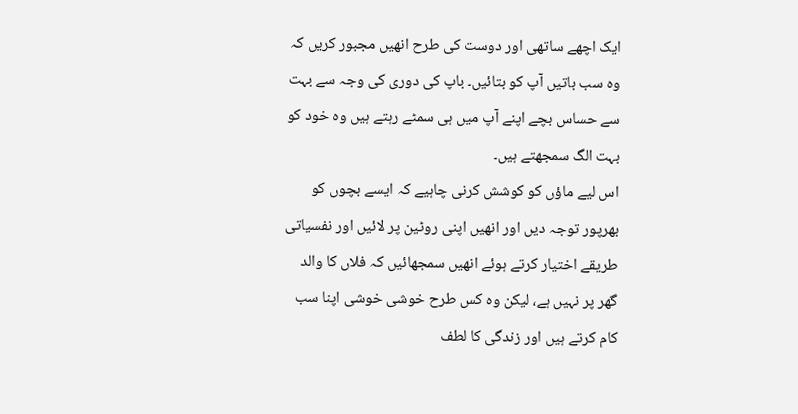ایک اچھے ساتھی اور دوست کی طرح انھیں مجبور کریں کہ وہ سب باتیں آپ کو بتائیں۔ باپ کی دوری کی وجہ سے بہت سے حساس بچے اپنے آپ میں ہی سمٹے رہتے ہیں وہ خود کو بہت الگ سمجھتے ہیں۔
اس لیے ماؤں کو کوشش کرنی چاہیے کہ ایسے بچوں کو بھرپور توجہ دیں اور انھیں اپنی روٹین پر لائیں اور نفسیاتی طریقے اختیار کرتے ہوئے انھیں سمجھائیں کہ فلاں کا والد گھر پر نہیں ہے، لیکن وہ کس طرح خوشی خوشی اپنا سب کام کرتے ہیں اور زندگی کا لطف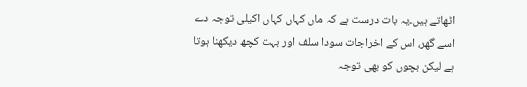اٹھاتے ہیں۔یہ بات درست ہے کہ ماں کہاں کہاں اکیلی توجہ دے اسے گھر، اس کے اخراجات سودا سلف اور بہت کچھ دیکھنا ہوتا ہے لیکن بچوں کو بھی توجہ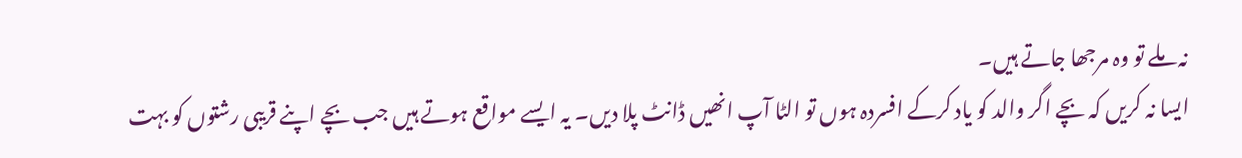نہ ملے تو وہ مرجھا جاتے ہیں۔
ایسا نہ کریں کہ بچے اگر والد کو یاد کرکے افسردہ ہوں تو الٹا آپ انھیں ڈانٹ پلا دیں۔ یہ ایسے مواقع ہوتے ہیں جب بچے اپنے قریبی رشتوں کو بہت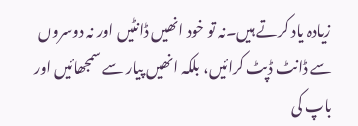زیادہ یاد کرتے ہیں۔نہ تو خود انھیں ڈانٹیں اور نہ دوسروں سے ڈانٹ ڈپٹ کرائیں، بلکہ انھیں پیار سے سمجھائیں اور باپ کی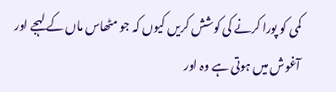کمی کو پورا کرنے کی کوشش کریں کیوں کہ جو مٹھاس ماں کے لہجے اور آغوش میں ہوتی ہے وہ اور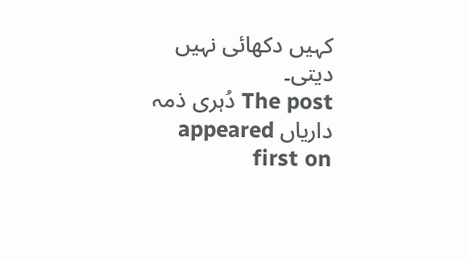کہیں دکھائی نہیں دیتی۔
The post دُہری ذمہ داریاں appeared first on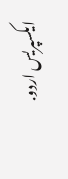ایکسپریس اردو.